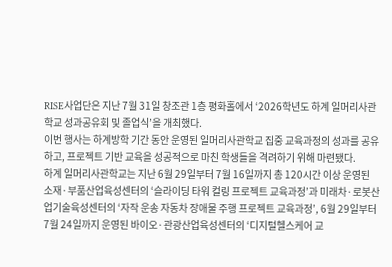RISE사업단은 지난 7월 31일 창조관 1층 평화홀에서 ‘2026학년도 하계 일머리사관학교 성과공유회 및 졸업식’을 개최했다.
이번 행사는 하계방학 기간 동안 운영된 일머리사관학교 집중 교육과정의 성과를 공유하고, 프로젝트 기반 교육을 성공적으로 마친 학생들을 격려하기 위해 마련됐다.
하계 일머리사관학교는 지난 6월 29일부터 7월 16일까지 총 120시간 이상 운영된 소재·부품산업육성센터의 ‘슬라이딩 타워 컬링 프로젝트 교육과정’과 미래차·로봇산업기술육성센터의 ‘자작 운송 자동차 장애물 주행 프로젝트 교육과정’, 6월 29일부터 7월 24일까지 운영된 바이오·관광산업육성센터의 ‘디지털헬스케어 교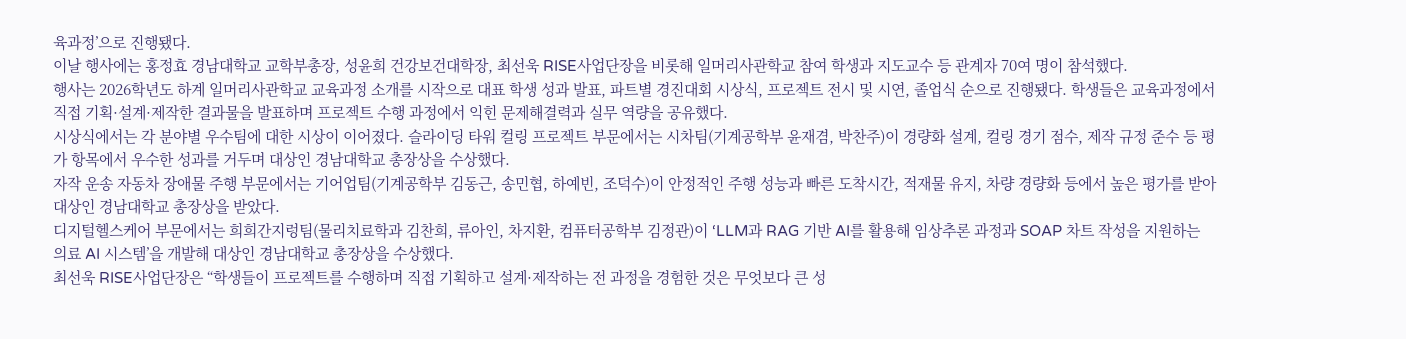육과정’으로 진행됐다.
이날 행사에는 홍정효 경남대학교 교학부총장, 성윤희 건강보건대학장, 최선욱 RISE사업단장을 비롯해 일머리사관학교 참여 학생과 지도교수 등 관계자 70여 명이 참석했다.
행사는 2026학년도 하계 일머리사관학교 교육과정 소개를 시작으로 대표 학생 성과 발표, 파트별 경진대회 시상식, 프로젝트 전시 및 시연, 졸업식 순으로 진행됐다. 학생들은 교육과정에서 직접 기획·설계·제작한 결과물을 발표하며 프로젝트 수행 과정에서 익힌 문제해결력과 실무 역량을 공유했다.
시상식에서는 각 분야별 우수팀에 대한 시상이 이어졌다. 슬라이딩 타워 컬링 프로젝트 부문에서는 시차팀(기계공학부 윤재겸, 박찬주)이 경량화 설계, 컬링 경기 점수, 제작 규정 준수 등 평가 항목에서 우수한 성과를 거두며 대상인 경남대학교 총장상을 수상했다.
자작 운송 자동차 장애물 주행 부문에서는 기어업팀(기계공학부 김동근, 송민협, 하예빈, 조덕수)이 안정적인 주행 성능과 빠른 도착시간, 적재물 유지, 차량 경량화 등에서 높은 평가를 받아 대상인 경남대학교 총장상을 받았다.
디지털헬스케어 부문에서는 희희간지렁팀(물리치료학과 김찬희, 류아인, 차지환, 컴퓨터공학부 김정관)이 ‘LLM과 RAG 기반 AI를 활용해 임상추론 과정과 SOAP 차트 작성을 지원하는 의료 AI 시스템’을 개발해 대상인 경남대학교 총장상을 수상했다.
최선욱 RISE사업단장은 “학생들이 프로젝트를 수행하며 직접 기획하고 설계·제작하는 전 과정을 경험한 것은 무엇보다 큰 성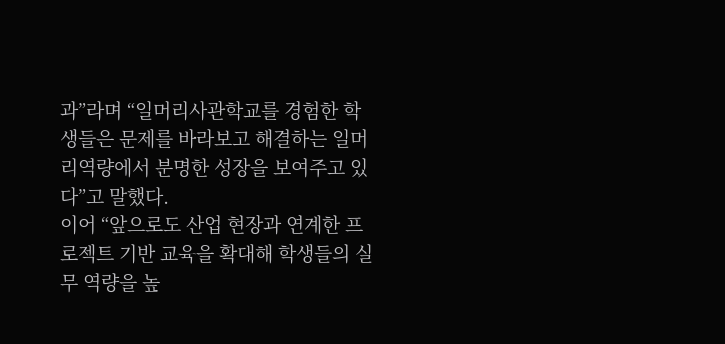과”라며 “일머리사관학교를 경험한 학생들은 문제를 바라보고 해결하는 일머리역량에서 분명한 성장을 보여주고 있다”고 말했다.
이어 “앞으로도 산업 현장과 연계한 프로젝트 기반 교육을 확대해 학생들의 실무 역량을 높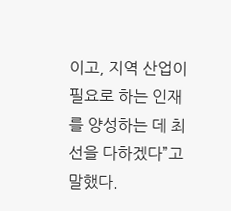이고, 지역 산업이 필요로 하는 인재를 양성하는 데 최선을 다하겠다”고 말했다.